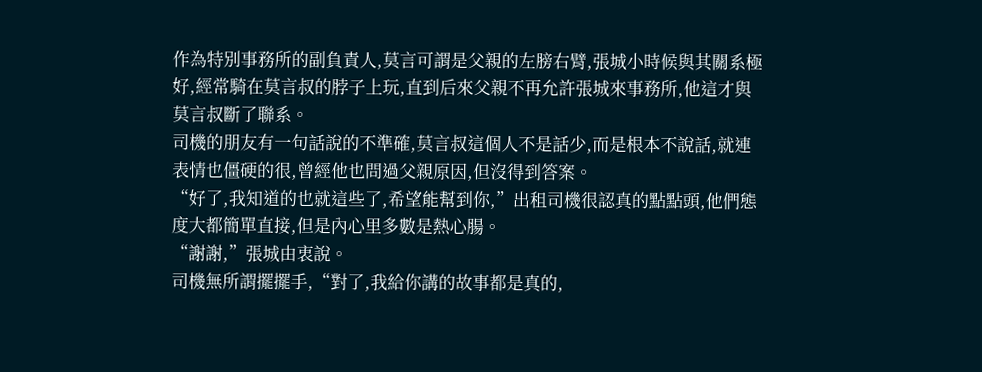作為特別事務所的副負責人,莫言可謂是父親的左膀右臂,張城小時候與其關系極好,經常騎在莫言叔的脖子上玩,直到后來父親不再允許張城來事務所,他這才與莫言叔斷了聯系。
司機的朋友有一句話說的不準確,莫言叔這個人不是話少,而是根本不說話,就連表情也僵硬的很,曾經他也問過父親原因,但沒得到答案。
“好了,我知道的也就這些了,希望能幫到你,”出租司機很認真的點點頭,他們態度大都簡單直接,但是內心里多數是熱心腸。
“謝謝,”張城由衷說。
司機無所謂擺擺手,“對了,我給你講的故事都是真的,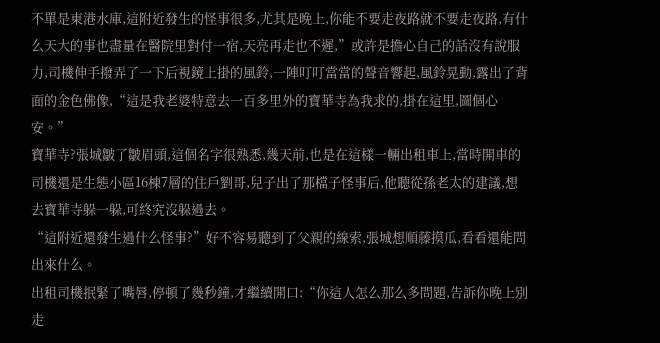不單是東港水庫,這附近發生的怪事很多,尤其是晚上,你能不要走夜路就不要走夜路,有什么天大的事也盡量在醫院里對付一宿,天亮再走也不遲,”或許是擔心自己的話沒有說服力,司機伸手撥弄了一下后視鏡上掛的風鈴,一陣叮叮當當的聲音響起,風鈴晃動,露出了背面的金色佛像,“這是我老婆特意去一百多里外的寶華寺為我求的,掛在這里,圖個心安。”
寶華寺?張城皺了皺眉頭,這個名字很熟悉,幾天前,也是在這樣一輛出租車上,當時開車的司機還是生態小區16棟7層的住戶劉哥,兒子出了那檔子怪事后,他聽從孫老太的建議,想去寶華寺躲一躲,可終究沒躲過去。
“這附近還發生過什么怪事?”好不容易聽到了父親的線索,張城想順藤摸瓜,看看還能問出來什么。
出租司機抿緊了嘴唇,停頓了幾秒鐘,才繼續開口:“你這人怎么那么多問題,告訴你晚上別走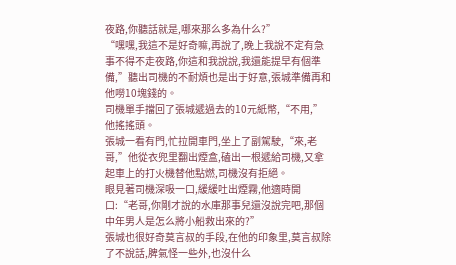夜路,你聽話就是,哪來那么多為什么?”
“嘿嘿,我這不是好奇嘛,再說了,晚上我說不定有急事不得不走夜路,你這和我說說,我還能提早有個準備,”聽出司機的不耐煩也是出于好意,張城準備再和他嘮10塊錢的。
司機單手擋回了張城遞過去的10元紙幣,“不用,”他搖搖頭。
張城一看有門,忙拉開車門,坐上了副駕駛,“來,老哥,”他從衣兜里翻出煙盒,磕出一根遞給司機,又拿起車上的打火機替他點燃,司機沒有拒絕。
眼見著司機深吸一口,緩緩吐出煙霧,他適時開口:“老哥,你剛才說的水庫那事兒還沒說完吧,那個中年男人是怎么將小船救出來的?”
張城也很好奇莫言叔的手段,在他的印象里,莫言叔除了不說話,脾氣怪一些外,也沒什么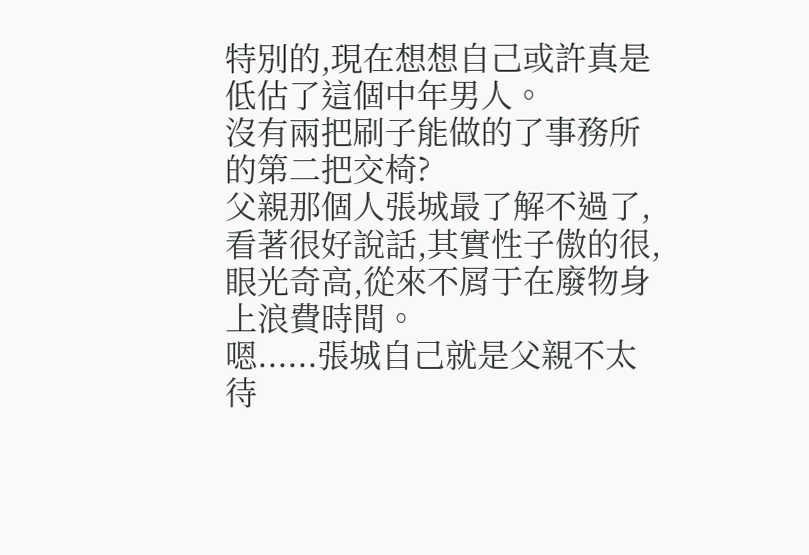特別的,現在想想自己或許真是低估了這個中年男人。
沒有兩把刷子能做的了事務所的第二把交椅?
父親那個人張城最了解不過了,看著很好說話,其實性子傲的很,眼光奇高,從來不屑于在廢物身上浪費時間。
嗯......張城自己就是父親不太待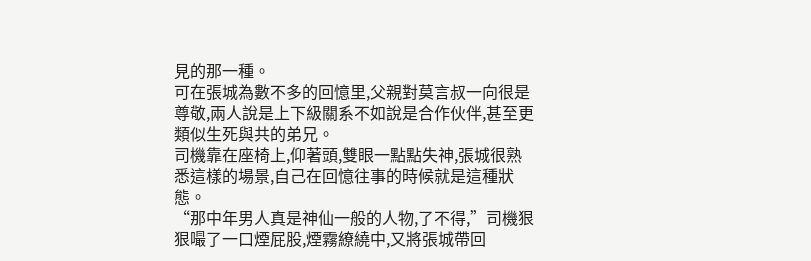見的那一種。
可在張城為數不多的回憶里,父親對莫言叔一向很是尊敬,兩人說是上下級關系不如說是合作伙伴,甚至更類似生死與共的弟兄。
司機靠在座椅上,仰著頭,雙眼一點點失神,張城很熟悉這樣的場景,自己在回憶往事的時候就是這種狀態。
“那中年男人真是神仙一般的人物,了不得,”司機狠狠嘬了一口煙屁股,煙霧繚繞中,又將張城帶回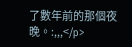了數年前的那個夜晚。:,,,</p>